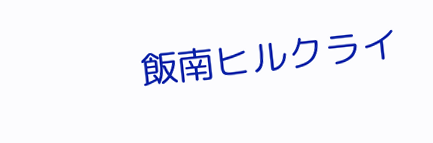飯南ヒルクライ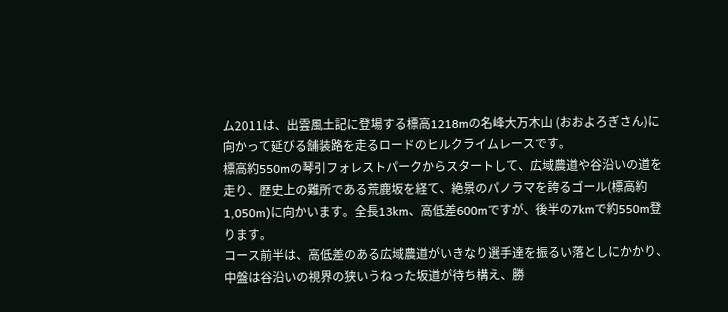ム2011は、出雲風土記に登場する標高1218mの名峰大万木山 (おおよろぎさん)に向かって延びる舗装路を走るロードのヒルクライムレースです。
標高約550mの琴引フォレストパークからスタートして、広域農道や谷沿いの道を走り、歴史上の難所である荒鹿坂を経て、絶景のパノラマを誇るゴール(標高約1,050m)に向かいます。全長13km、高低差600mですが、後半の7kmで約550m登ります。
コース前半は、高低差のある広域農道がいきなり選手達を振るい落としにかかり、中盤は谷沿いの視界の狭いうねった坂道が待ち構え、勝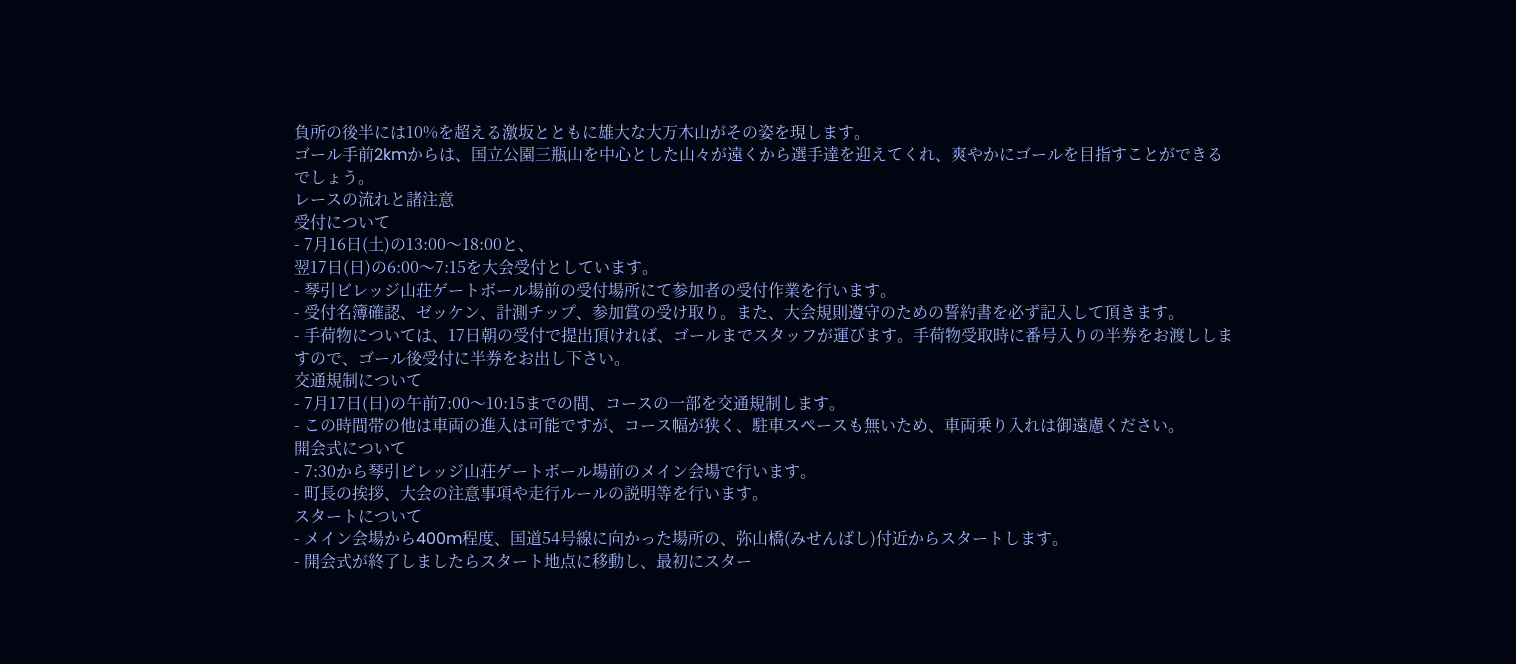負所の後半には10%を超える激坂とともに雄大な大万木山がその姿を現します。
ゴール手前2kmからは、国立公園三瓶山を中心とした山々が遠くから選手達を迎えてくれ、爽やかにゴールを目指すことができるでしょう。
レースの流れと諸注意
受付について
- 7月16日(土)の13:00〜18:00と、
翌17日(日)の6:00〜7:15を大会受付としています。
- 琴引ビレッジ山荘ゲートボール場前の受付場所にて参加者の受付作業を行います。
- 受付名簿確認、ゼッケン、計測チップ、参加賞の受け取り。また、大会規則遵守のための誓約書を必ず記入して頂きます。
- 手荷物については、17日朝の受付で提出頂ければ、ゴールまでスタッフが運びます。手荷物受取時に番号入りの半券をお渡ししますので、ゴール後受付に半券をお出し下さい。
交通規制について
- 7月17日(日)の午前7:00〜10:15までの間、コースの一部を交通規制します。
- この時間帯の他は車両の進入は可能ですが、コース幅が狭く、駐車スペースも無いため、車両乗り入れは御遠慮ください。
開会式について
- 7:30から琴引ビレッジ山荘ゲートボール場前のメイン会場で行います。
- 町長の挨拶、大会の注意事項や走行ルールの説明等を行います。
スタートについて
- メイン会場から400m程度、国道54号線に向かった場所の、弥山橋(みせんばし)付近からスタートします。
- 開会式が終了しましたらスタート地点に移動し、最初にスター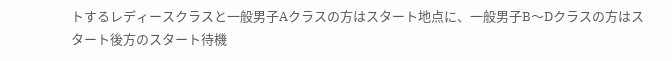トするレディースクラスと一般男子Aクラスの方はスタート地点に、一般男子B〜Dクラスの方はスタート後方のスタート待機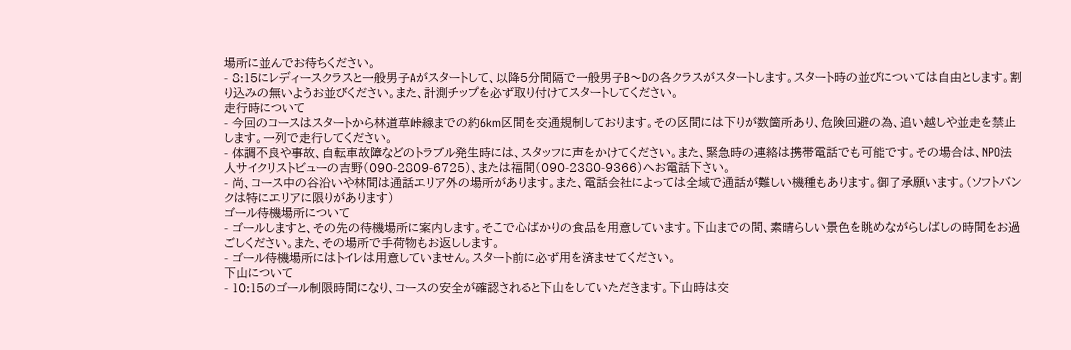場所に並んでお待ちください。
- 8:15にレディースクラスと一般男子Aがスタートして、以降5分間隔で一般男子B〜Dの各クラスがスタートします。スタート時の並びについては自由とします。割り込みの無いようお並びください。また、計測チップを必ず取り付けてスタートしてください。
走行時について
- 今回のコースはスタートから林道草峠線までの約6km区間を交通規制しております。その区間には下りが数箇所あり、危険回避の為、追い越しや並走を禁止します。一列で走行してください。
- 体調不良や事故、自転車故障などのトラブル発生時には、スタッフに声をかけてください。また、緊急時の連絡は携帯電話でも可能です。その場合は、NPO法人サイクリストビューの吉野(090-2809-6725)、または福間(090-2380-9366)へお電話下さい。
- 尚、コース中の谷沿いや林間は通話エリア外の場所があります。また、電話会社によっては全域で通話が難しい機種もあります。御了承願います。(ソフトバンクは特にエリアに限りがあります)
ゴール待機場所について
- ゴールしますと、その先の待機場所に案内します。そこで心ばかりの食品を用意しています。下山までの間、素晴らしい景色を眺めながらしばしの時間をお過ごしください。また、その場所で手荷物もお返しします。
- ゴール待機場所にはトイレは用意していません。スタート前に必ず用を済ませてください。
下山について
- 10:15のゴール制限時間になり、コースの安全が確認されると下山をしていただきます。下山時は交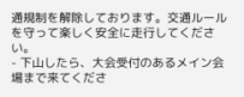通規制を解除しております。交通ルールを守って楽しく安全に走行してください。
- 下山したら、大会受付のあるメイン会場まで来てくださ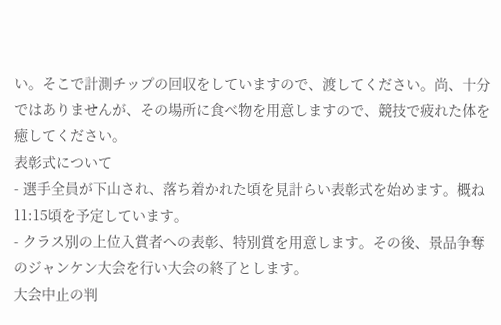い。そこで計測チップの回収をしていますので、渡してください。尚、十分ではありませんが、その場所に食べ物を用意しますので、競技で疲れた体を癒してください。
表彰式について
- 選手全員が下山され、落ち着かれた頃を見計らい表彰式を始めます。概ね11:15頃を予定しています。
- クラス別の上位入賞者への表彰、特別賞を用意します。その後、景品争奪のジャンケン大会を行い大会の終了とします。
大会中止の判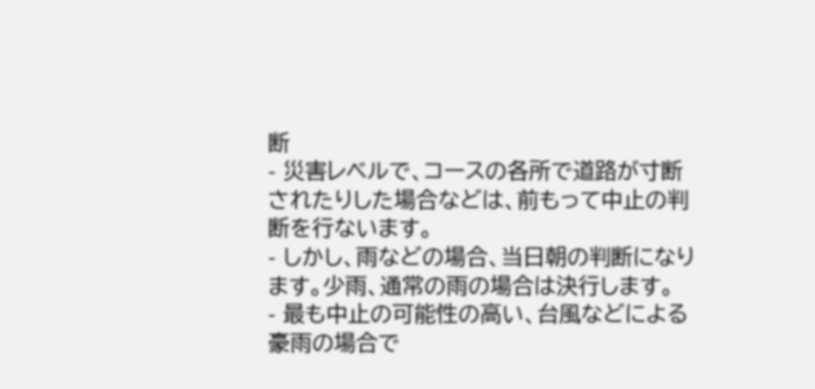断
- 災害レベルで、コースの各所で道路が寸断されたりした場合などは、前もって中止の判断を行ないます。
- しかし、雨などの場合、当日朝の判断になります。少雨、通常の雨の場合は決行します。
- 最も中止の可能性の高い、台風などによる豪雨の場合で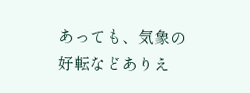あっても、気象の好転などありえ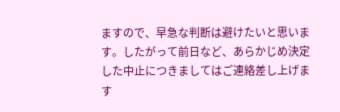ますので、早急な判断は避けたいと思います。したがって前日など、あらかじめ決定した中止につきましてはご連絡差し上げます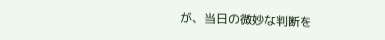が、当日の微妙な判断を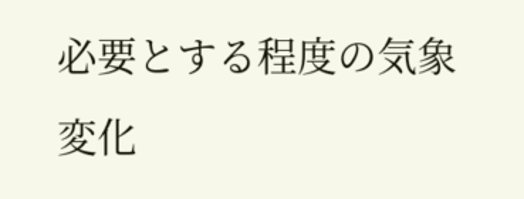必要とする程度の気象変化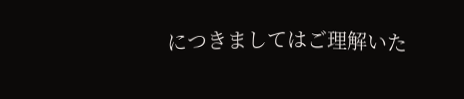につきましてはご理解いた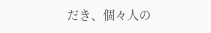だき、個々人の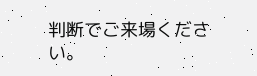判断でご来場ください。